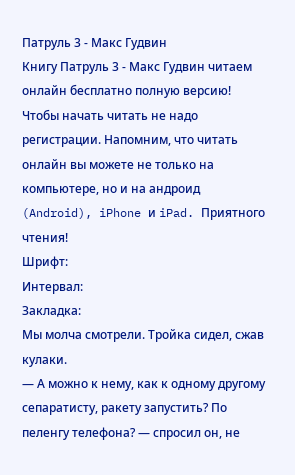Патруль 3 - Макс Гудвин
Книгу Патруль 3 - Макс Гудвин читаем онлайн бесплатно полную версию! Чтобы начать читать не надо регистрации. Напомним, что читать онлайн вы можете не только на компьютере, но и на андроид (Android), iPhone и iPad. Приятного чтения!
Шрифт:
Интервал:
Закладка:
Мы молча смотрели. Тройка сидел, сжав кулаки.
— А можно к нему, как к одному другому сепаратисту, ракету запустить? По пеленгу телефона? — спросил он, не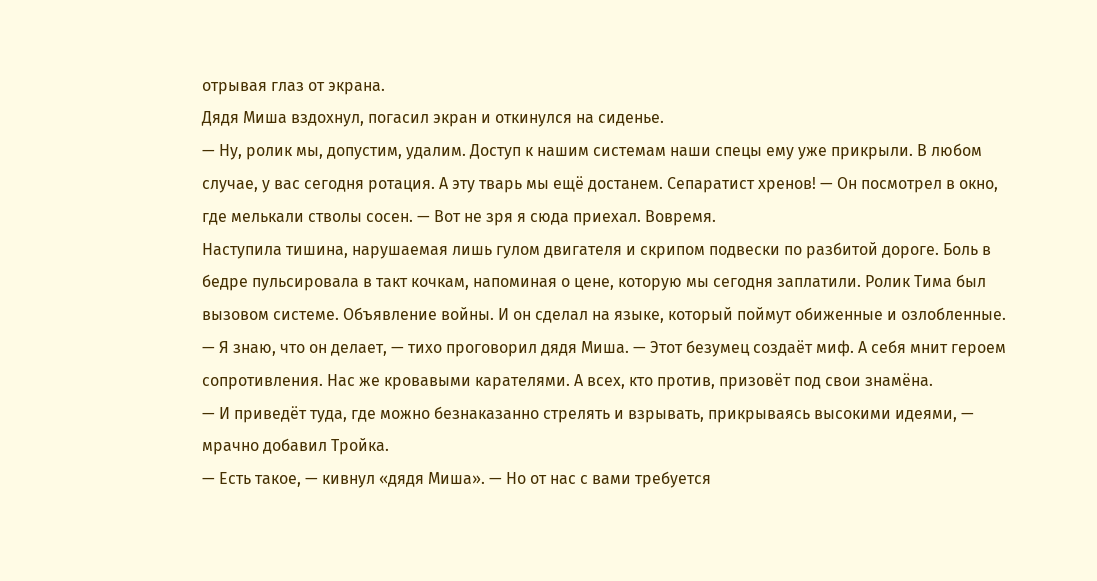отрывая глаз от экрана.
Дядя Миша вздохнул, погасил экран и откинулся на сиденье.
— Ну, ролик мы, допустим, удалим. Доступ к нашим системам наши спецы ему уже прикрыли. В любом случае, у вас сегодня ротация. А эту тварь мы ещё достанем. Сепаратист хренов! — Он посмотрел в окно, где мелькали стволы сосен. — Вот не зря я сюда приехал. Вовремя.
Наступила тишина, нарушаемая лишь гулом двигателя и скрипом подвески по разбитой дороге. Боль в бедре пульсировала в такт кочкам, напоминая о цене, которую мы сегодня заплатили. Ролик Тима был вызовом системе. Объявление войны. И он сделал на языке, который поймут обиженные и озлобленные.
— Я знаю, что он делает, — тихо проговорил дядя Миша. — Этот безумец создаёт миф. А себя мнит героем сопротивления. Нас же кровавыми карателями. А всех, кто против, призовёт под свои знамёна.
— И приведёт туда, где можно безнаказанно стрелять и взрывать, прикрываясь высокими идеями, — мрачно добавил Тройка.
— Есть такое, — кивнул «дядя Миша». — Но от нас с вами требуется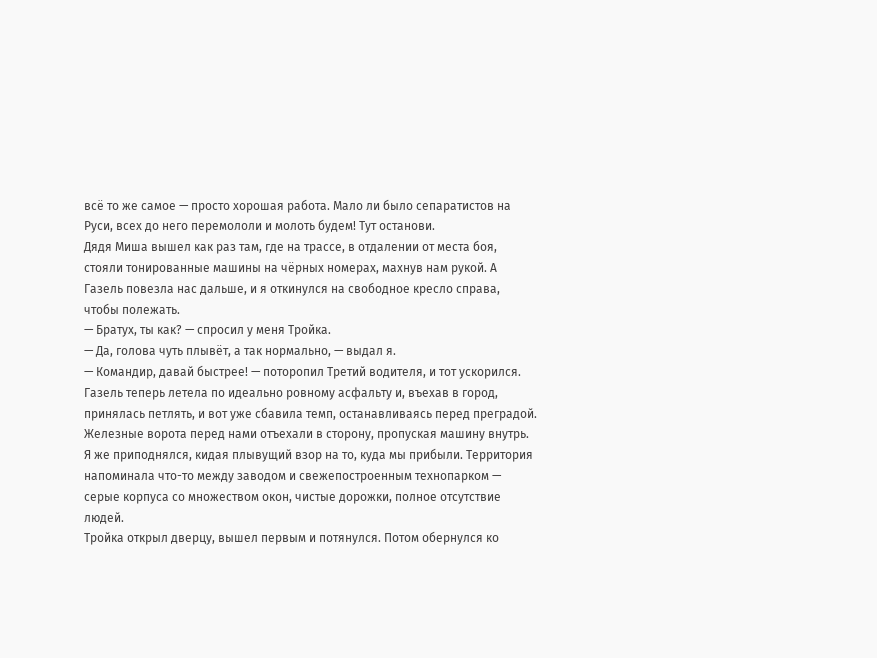всё то же самое — просто хорошая работа. Мало ли было сепаратистов на Руси, всех до него перемололи и молоть будем! Тут останови.
Дядя Миша вышел как раз там, где на трассе, в отдалении от места боя, стояли тонированные машины на чёрных номерах, махнув нам рукой. А Газель повезла нас дальше, и я откинулся на свободное кресло справа, чтобы полежать.
— Братух, ты как? — спросил у меня Тройка.
— Да, голова чуть плывёт, а так нормально, — выдал я.
— Командир, давай быстрее! — поторопил Третий водителя, и тот ускорился.
Газель теперь летела по идеально ровному асфальту и, въехав в город, принялась петлять, и вот уже сбавила темп, останавливаясь перед преградой. Железные ворота перед нами отъехали в сторону, пропуская машину внутрь. Я же приподнялся, кидая плывущий взор на то, куда мы прибыли. Территория напоминала что-то между заводом и свежепостроенным технопарком — серые корпуса со множеством окон, чистые дорожки, полное отсутствие людей.
Тройка открыл дверцу, вышел первым и потянулся. Потом обернулся ко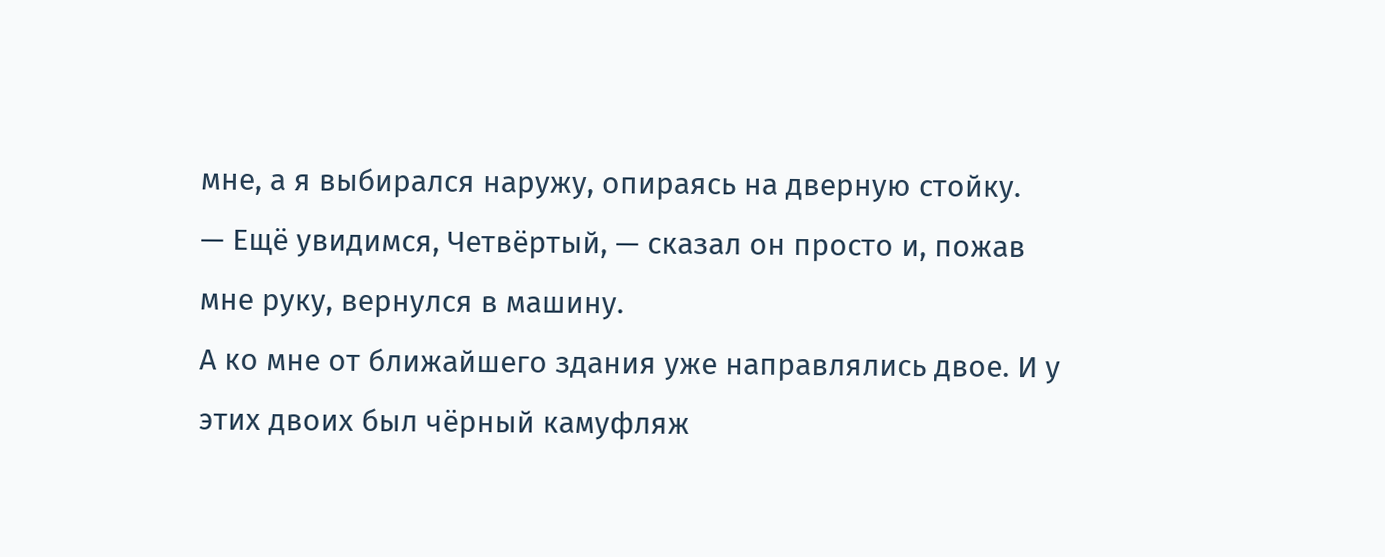мне, а я выбирался наружу, опираясь на дверную стойку.
— Ещё увидимся, Четвёртый, — сказал он просто и, пожав мне руку, вернулся в машину.
А ко мне от ближайшего здания уже направлялись двое. И у этих двоих был чёрный камуфляж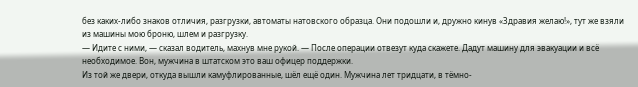без каких-либо знаков отличия, разгрузки, автоматы натовского образца. Они подошли и, дружно кинув «Здравия желаю!», тут же взяли из машины мою броню, шлем и разгрузку.
— Идите с ними, — сказал водитель, махнув мне рукой. — После операции отвезут куда скажете. Дадут машину для эвакуации и всё необходимое. Вон, мужчина в штатском это ваш офицер поддержки.
Из той же двери, откуда вышли камуфлированные, шёл ещё один. Мужчина лет тридцати, в тёмно-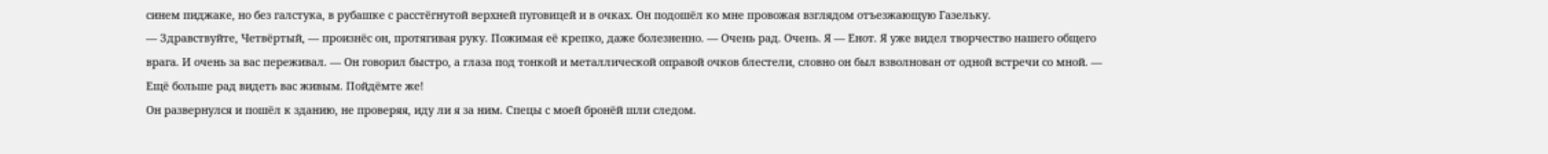синем пиджаке, но без галстука, в рубашке с расстёгнутой верхней пуговицей и в очках. Он подошёл ко мне провожая взглядом отъезжающую Газельку.
— Здравствуйте, Четвёртый, — произнёс он, протягивая руку. Пожимая её крепко, даже болезненно. — Очень рад. Очень. Я — Енот. Я уже видел творчество нашего общего врага. И очень за вас переживал. — Он говорил быстро, а глаза под тонкой и металлической оправой очков блестели, словно он был взволнован от одной встречи со мной. — Ещё больше рад видеть вас живым. Пойдёмте же!
Он развернулся и пошёл к зданию, не проверяя, иду ли я за ним. Спецы с моей бронёй шли следом.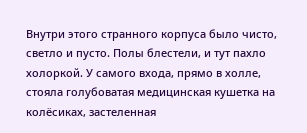Внутри этого странного корпуса было чисто, светло и пусто. Полы блестели, и тут пахло холоркой. У самого входа, прямо в холле, стояла голубоватая медицинская кушетка на колёсиках, застеленная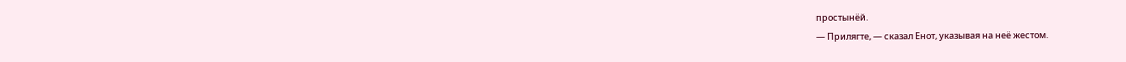простынёй.
— Прилягте, — сказал Енот, указывая на неё жестом.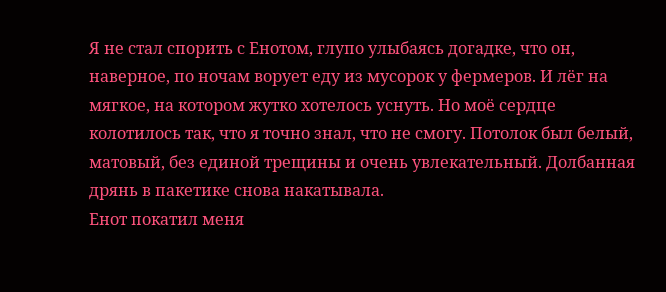Я не стал спорить с Енотом, глупо улыбаясь догадке, что он, наверное, по ночам ворует еду из мусорок у фермеров. И лёг на мягкое, на котором жутко хотелось уснуть. Но моё сердце колотилось так, что я точно знал, что не смогу. Потолок был белый, матовый, без единой трещины и очень увлекательный. Долбанная дрянь в пакетике снова накатывала.
Енот покатил меня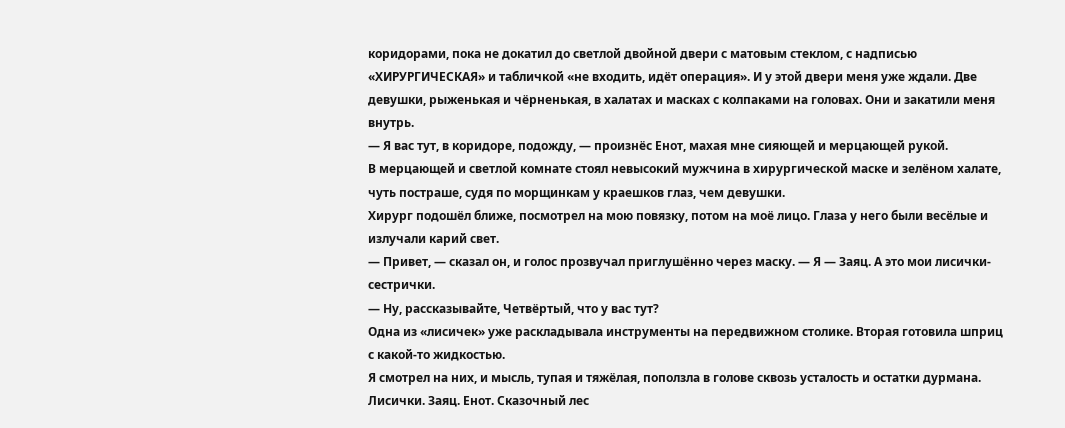коридорами, пока не докатил до светлой двойной двери с матовым стеклом, с надписью «ХИРУРГИЧЕСКАЯ» и табличкой «не входить, идёт операция». И у этой двери меня уже ждали. Две девушки, рыженькая и чёрненькая, в халатах и масках с колпаками на головах. Они и закатили меня внутрь.
— Я вас тут, в коридоре, подожду, — произнёс Енот, махая мне сияющей и мерцающей рукой.
В мерцающей и светлой комнате стоял невысокий мужчина в хирургической маске и зелёном халате, чуть постраше, судя по морщинкам у краешков глаз, чем девушки.
Хирург подошёл ближе, посмотрел на мою повязку, потом на моё лицо. Глаза у него были весёлые и излучали карий свет.
— Привет, — сказал он, и голос прозвучал приглушённо через маску. — Я — Заяц. А это мои лисички-сестрички.
— Ну, рассказывайте, Четвёртый, что у вас тут?
Одна из «лисичек» уже раскладывала инструменты на передвижном столике. Вторая готовила шприц с какой-то жидкостью.
Я смотрел на них, и мысль, тупая и тяжёлая, поползла в голове сквозь усталость и остатки дурмана. Лисички. Заяц. Енот. Сказочный лес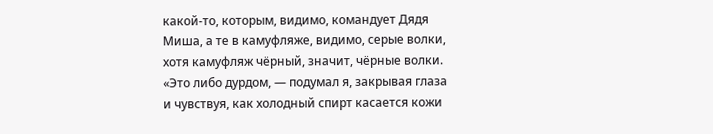какой-то, которым, видимо, командует Дядя Миша, а те в камуфляже, видимо, серые волки, хотя камуфляж чёрный, значит, чёрные волки.
«Это либо дурдом, — подумал я, закрывая глаза и чувствуя, как холодный спирт касается кожи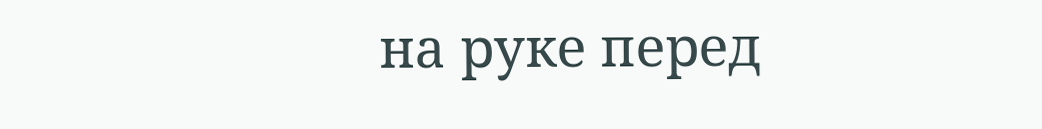на руке перед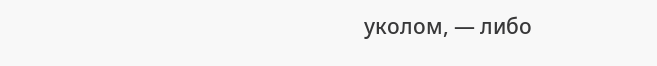уколом, — либо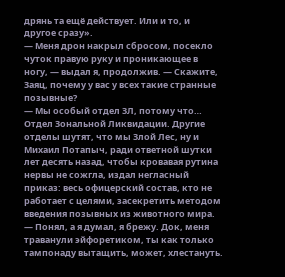дрянь та ещё действует. Или и то, и другое сразу».
— Меня дрон накрыл сбросом, посекло чуток правую руку и проникающее в ногу, — выдал я, продолжив. — Скажите, Заяц, почему у вас у всех такие странные позывные?
— Мы особый отдел ЗЛ, потому что… Отдел Зональной Ликвидации. Другие отделы шутят, что мы Злой Лес, ну и Михаил Потапыч, ради ответной шутки лет десять назад, чтобы кровавая рутина нервы не сожгла, издал негласный приказ: весь офицерский состав, кто не работает с целями, засекретить методом введения позывных из животного мира.
— Понял, а я думал, я брежу. Док, меня траванули эйфоретиком, ты как только тампонаду вытащить, может, хлестануть.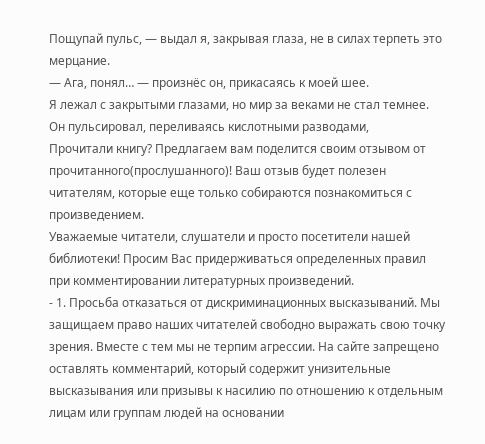Пощупай пульс, — выдал я, закрывая глаза, не в силах терпеть это мерцание.
— Ага, понял… — произнёс он, прикасаясь к моей шее.
Я лежал с закрытыми глазами, но мир за веками не стал темнее. Он пульсировал, переливаясь кислотными разводами,
Прочитали книгу? Предлагаем вам поделится своим отзывом от прочитанного(прослушанного)! Ваш отзыв будет полезен читателям, которые еще только собираются познакомиться с произведением.
Уважаемые читатели, слушатели и просто посетители нашей библиотеки! Просим Вас придерживаться определенных правил при комментировании литературных произведений.
- 1. Просьба отказаться от дискриминационных высказываний. Мы защищаем право наших читателей свободно выражать свою точку зрения. Вместе с тем мы не терпим агрессии. На сайте запрещено оставлять комментарий, который содержит унизительные высказывания или призывы к насилию по отношению к отдельным лицам или группам людей на основании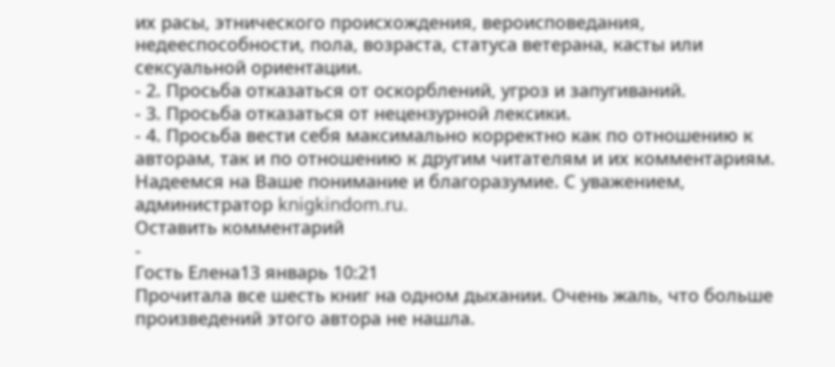их расы, этнического происхождения, вероисповедания, недееспособности, пола, возраста, статуса ветерана, касты или сексуальной ориентации.
- 2. Просьба отказаться от оскорблений, угроз и запугиваний.
- 3. Просьба отказаться от нецензурной лексики.
- 4. Просьба вести себя максимально корректно как по отношению к авторам, так и по отношению к другим читателям и их комментариям.
Надеемся на Ваше понимание и благоразумие. С уважением, администратор knigkindom.ru.
Оставить комментарий
-
Гость Елена13 январь 10:21
Прочитала все шесть книг на одном дыхании. Очень жаль, что больше произведений этого автора не нашла.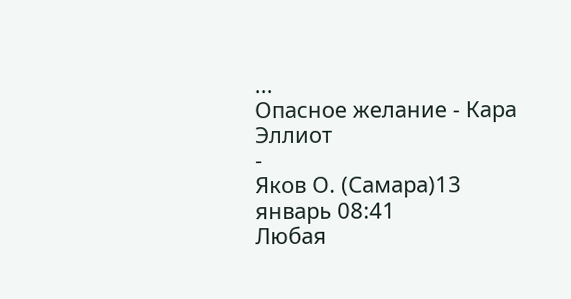...
Опасное желание - Кара Эллиот
-
Яков О. (Самара)13 январь 08:41
Любая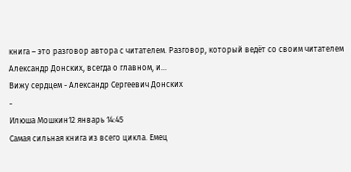книга – это разговор автора с читателем. Разговор, который ведёт со своим читателем Александр Донских, всегда о главном, и...
Вижу сердцем - Александр Сергеевич Донских
-
Илюша Мошкин12 январь 14:45
Самая сильная книга из всего цикла. Емец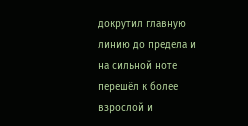докрутил главную линию до предела и на сильной ноте перешёл к более взрослой и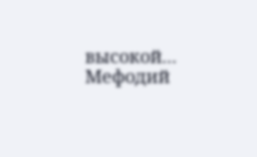высокой...
Мефодий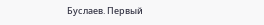Буслаев. Первый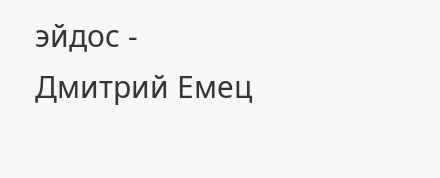эйдос - Дмитрий Емец